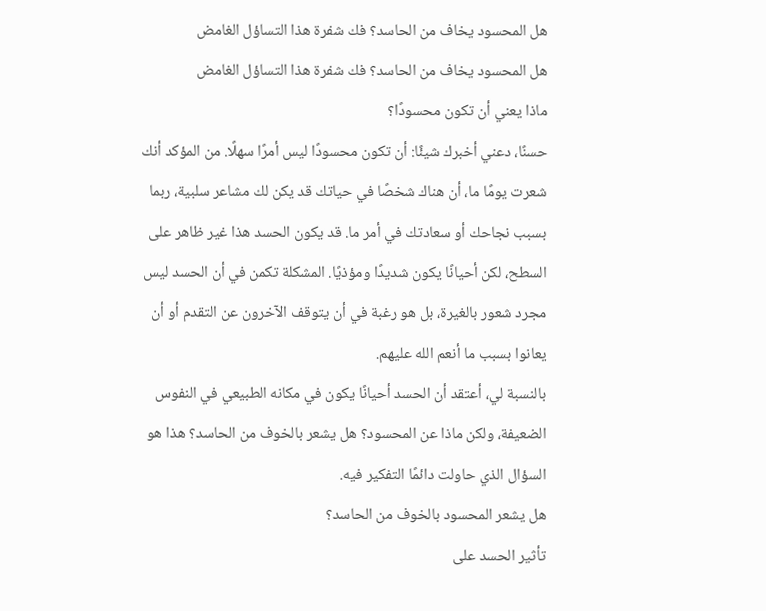هل المحسود يخاف من الحاسد؟ فك شفرة هذا التساؤل الغامض
هل المحسود يخاف من الحاسد؟ فك شفرة هذا التساؤل الغامض
ماذا يعني أن تكون محسودًا؟
حسنًا، دعني أخبرك شيئًا: أن تكون محسودًا ليس أمرًا سهلًا. من المؤكد أنك شعرت يومًا ما، أن هناك شخصًا في حياتك قد يكن لك مشاعر سلبية، ربما بسبب نجاحك أو سعادتك في أمر ما. قد يكون الحسد هذا غير ظاهر على السطح، لكن أحيانًا يكون شديدًا ومؤذيًا. المشكلة تكمن في أن الحسد ليس مجرد شعور بالغيرة، بل هو رغبة في أن يتوقف الآخرون عن التقدم أو أن يعانوا بسبب ما أنعم الله عليهم.
بالنسبة لي، أعتقد أن الحسد أحيانًا يكون في مكانه الطبيعي في النفوس الضعيفة، ولكن ماذا عن المحسود؟ هل يشعر بالخوف من الحاسد؟ هذا هو السؤال الذي حاولت دائمًا التفكير فيه.
هل يشعر المحسود بالخوف من الحاسد؟
تأثير الحسد على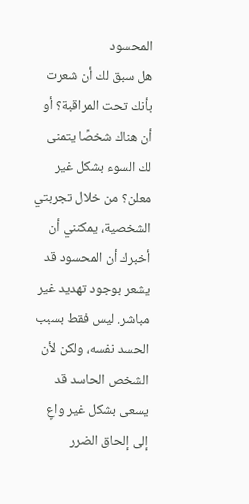المحسود
هل سبق لك أن شعرت بأنك تحت المراقبة؟ أو أن هناك شخصًا يتمنى لك السوء بشكل غير معلن؟ من خلال تجربتي الشخصية، يمكنني أن أخبرك أن المحسود قد يشعر بوجود تهديد غير مباشر. ليس فقط بسبب الحسد نفسه، ولكن لأن الشخص الحاسد قد يسعى بشكل غير واعٍ إلى إلحاق الضرر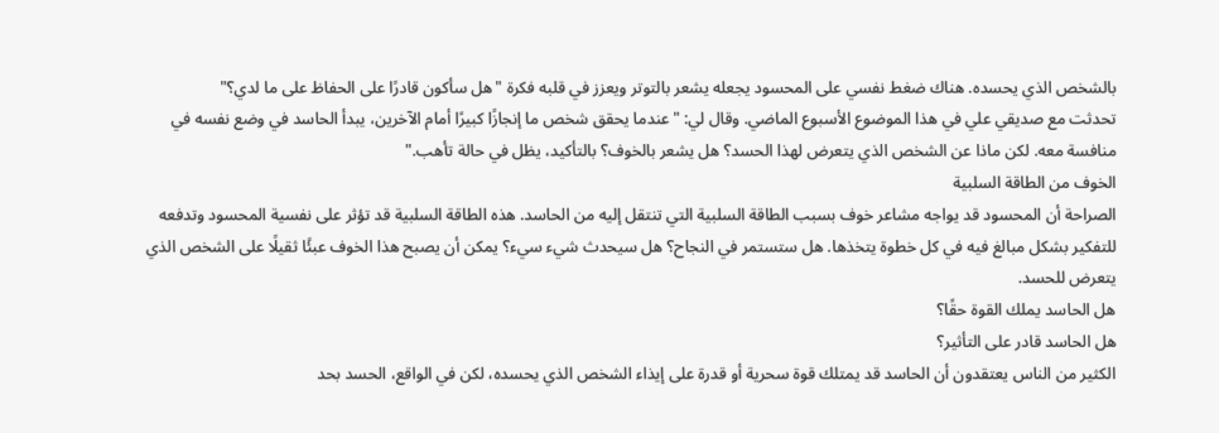بالشخص الذي يحسده. هناك ضغط نفسي على المحسود يجعله يشعر بالتوتر ويعزز في قلبه فكرة "هل سأكون قادرًا على الحفاظ على ما لدي؟"
تحدثت مع صديقي علي في هذا الموضوع الأسبوع الماضي. وقال لي: "عندما يحقق شخص ما إنجازًا كبيرًا أمام الآخرين، يبدأ الحاسد في وضع نفسه في منافسة معه. لكن ماذا عن الشخص الذي يتعرض لهذا الحسد؟ هل يشعر بالخوف؟ بالتأكيد، يظل في حالة تأهب."
الخوف من الطاقة السلبية
الصراحة أن المحسود قد يواجه مشاعر خوف بسبب الطاقة السلبية التي تنتقل إليه من الحاسد. هذه الطاقة السلبية قد تؤثر على نفسية المحسود وتدفعه للتفكير بشكل مبالغ فيه في كل خطوة يتخذها. هل ستستمر في النجاح؟ هل سيحدث شيء سيء؟ يمكن أن يصبح هذا الخوف عبئًا ثقيلًا على الشخص الذي يتعرض للحسد.
هل الحاسد يملك القوة حقًا؟
هل الحاسد قادر على التأثير؟
الكثير من الناس يعتقدون أن الحاسد قد يمتلك قوة سحرية أو قدرة على إيذاء الشخص الذي يحسده، لكن في الواقع، الحسد بحد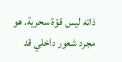ذاته ليس قوّة سحرية. هو مجرد شعور داخلي قد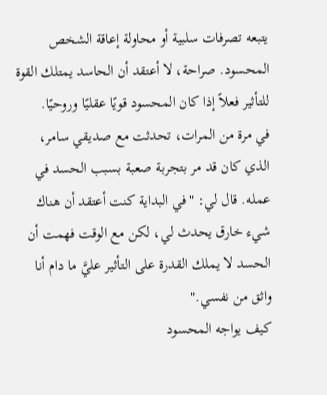يتبعه تصرفات سلبية أو محاولة إعاقة الشخص المحسود. صراحة، لا أعتقد أن الحاسد يمتلك القوة للتأثير فعلاً إذا كان المحسود قويًا عقليًا وروحيًا.
في مرة من المرات، تحدثت مع صديقي سامر، الذي كان قد مر بتجربة صعبة بسبب الحسد في عمله. قال لي: "في البداية كنت أعتقد أن هناك شيء خارق يحدث لي، لكن مع الوقت فهمت أن الحسد لا يملك القدرة على التأثير عليَّ ما دام أنا واثق من نفسي."
كيف يواجه المحسود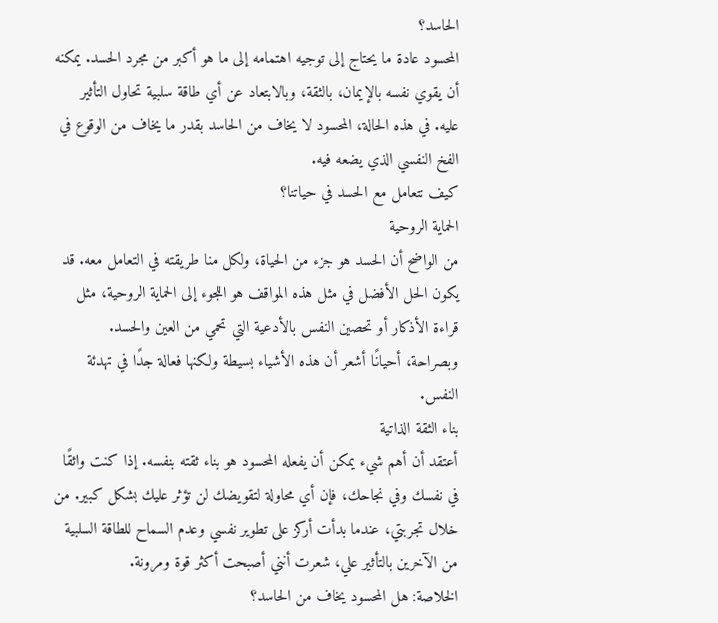الحاسد؟
المحسود عادة ما يحتاج إلى توجيه اهتمامه إلى ما هو أكبر من مجرد الحسد. يمكنه أن يقوي نفسه بالإيمان، بالثقة، وبالابتعاد عن أي طاقة سلبية تحاول التأثير عليه. في هذه الحالة، المحسود لا يخاف من الحاسد بقدر ما يخاف من الوقوع في الفخ النفسي الذي يضعه فيه.
كيف نتعامل مع الحسد في حياتنا؟
الحماية الروحية
من الواضح أن الحسد هو جزء من الحياة، ولكل منا طريقته في التعامل معه. قد يكون الحل الأفضل في مثل هذه المواقف هو اللجوء إلى الحماية الروحية، مثل قراءة الأذكار أو تحصين النفس بالأدعية التي تحمي من العين والحسد. وبصراحة، أحيانًا أشعر أن هذه الأشياء بسيطة ولكنها فعالة جدًا في تهدئة النفس.
بناء الثقة الذاتية
أعتقد أن أهم شيء يمكن أن يفعله المحسود هو بناء ثقته بنفسه. إذا كنت واثقًا في نفسك وفي نجاحك، فإن أي محاولة لتقويضك لن تؤثر عليك بشكل كبير. من خلال تجربتي، عندما بدأت أركز على تطوير نفسي وعدم السماح للطاقة السلبية من الآخرين بالتأثير علي، شعرت أنني أصبحت أكثر قوة ومرونة.
الخلاصة: هل المحسود يخاف من الحاسد؟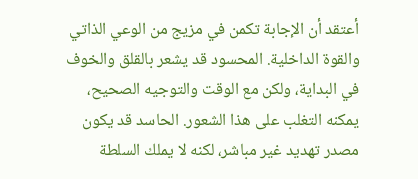أعتقد أن الإجابة تكمن في مزيج من الوعي الذاتي والقوة الداخلية. المحسود قد يشعر بالقلق والخوف في البداية، ولكن مع الوقت والتوجيه الصحيح، يمكنه التغلب على هذا الشعور. الحاسد قد يكون مصدر تهديد غير مباشر، لكنه لا يملك السلطة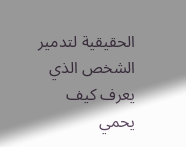الحقيقية لتدمير الشخص الذي يعرف كيف يحمي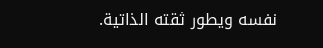نفسه ويطور ثقته الذاتية.